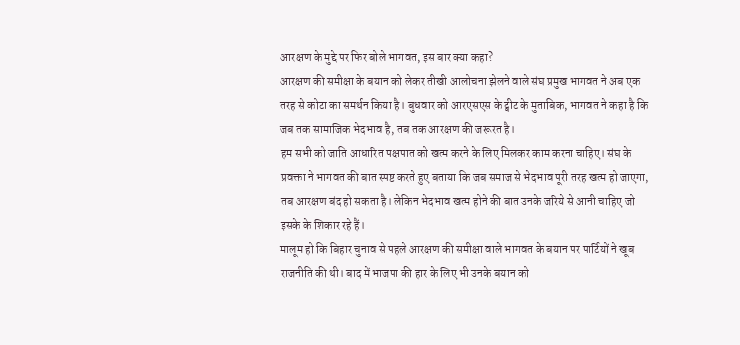आरक्षण के मुद्दे पर फिर बोले भागवत, इस बार क्या कहा?
आरक्षण की समीक्षा के बयान को लेकर तीखी आलोचना झेलने वाले संघ प्रमुख भागवत ने अब एक तरह से कोटा का समर्थन किया है। बुधवार को आरएसएस के ट्वीट के मुताबिक, भागवत ने कहा है कि जब तक सामाजिक भेदभाव है, तब तक आरक्षण की जरूरत है।
हम सभी को जाति आधारित पक्षपात को खत्म करने के लिए मिलकर काम करना चाहिए। संघ के प्रवक्ता ने भागवत की बात स्पष्ट करते हुए बताया कि जब समाज से भेदभाव पूरी तरह खत्म हो जाएगा, तब आरक्षण बंद हो सकता है। लेकिन भेदभाव खत्म होने की बात उनके जरिये से आनी चाहिए जो इसके के शिकार रहे हैं।
मालूम हो कि बिहार चुनाव से पहले आरक्षण की समीक्षा वाले भागवत के बयान पर पार्टियों ने खूब राजनीति की थी। बाद में भाजपा की हार के लिए भी उनके बयान को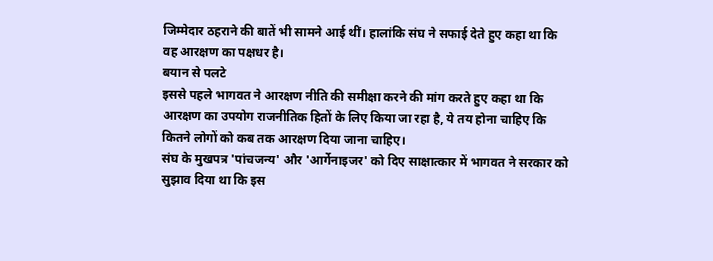जिम्मेदार ठहराने की बातें भी सामने आई थीं। हालांकि संघ ने सफाई देते हुए कहा था कि वह आरक्षण का पक्षधर है।
बयान से पलटे
इससे पहले भागवत ने आरक्षण नीति की समीक्षा करने की मांग करते हुए कहा था कि आरक्षण का उपयोग राजनीतिक हितों के लिए किया जा रहा है, ये तय होना चाहिए कि कितने लोगों को कब तक आरक्षण दिया जाना चाहिए।
संघ के मुखपत्र 'पांचजन्य' और 'आर्गेनाइजर' को दिए साक्षात्कार में भागवत ने सरकार को सुझाव दिया था कि इस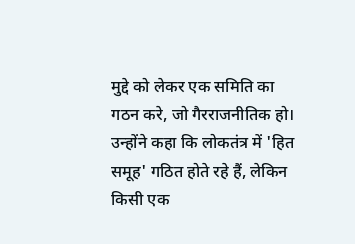मुद्दे को लेकर एक समिति का गठन करे, जो गैरराजनीतिक हो। उन्होंने कहा कि लोकतंत्र में 'हित समूह' गठित होते रहे हैं, लेकिन किसी एक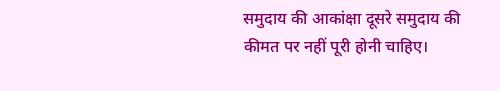समुदाय की आकांक्षा दूसरे समुदाय की कीमत पर नहीं पूरी होनी चाहिए।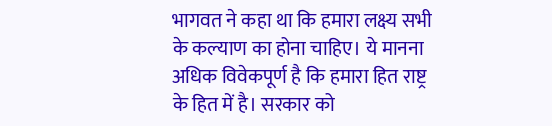भागवत ने कहा था कि हमारा लक्ष्य सभी के कल्याण का होना चाहिए। ये मानना अधिक विवेकपूर्ण है कि हमारा हित राष्ट्र के हित में है। सरकार को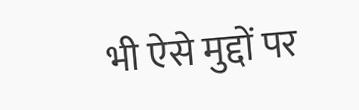भी ऐसे मुद्दों पर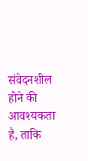संवेदनशील होने की आवश्यकता है, ताकि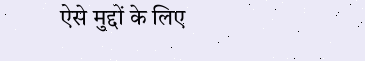ऐसे मुद्दों के लिए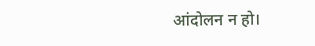आंदोलन न हो।